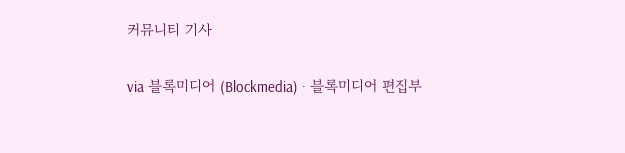커뮤니티 기사

via 블록미디어 (Blockmedia) · 블록미디어 편집부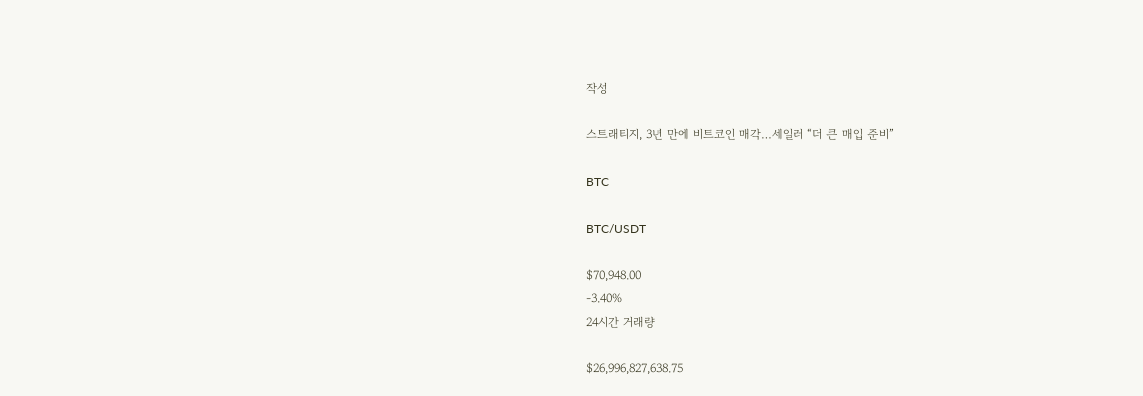작성

스트래티지, 3년 만에 비트코인 매각…세일러 “더 큰 매입 준비”

BTC

BTC/USDT

$70,948.00
-3.40%
24시간 거래량

$26,996,827,638.75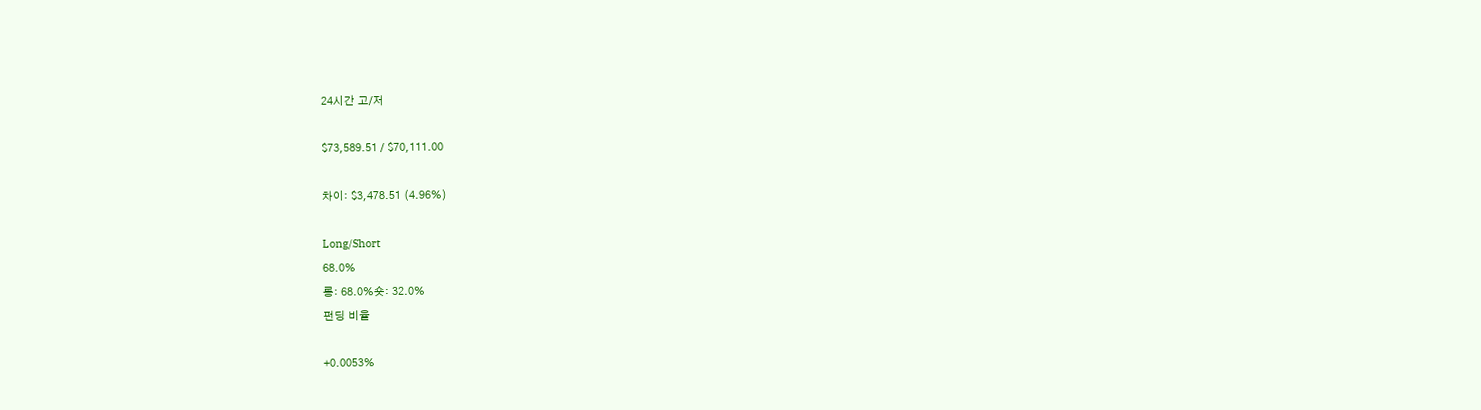24시간 고/저

$73,589.51 / $70,111.00

차이: $3,478.51 (4.96%)

Long/Short
68.0%
롱: 68.0%숏: 32.0%
펀딩 비율

+0.0053%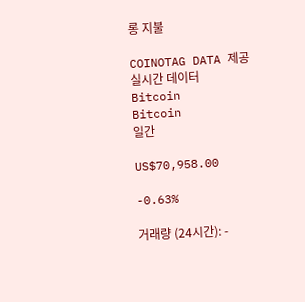롱 지불

COINOTAG DATA 제공실시간 데이터
Bitcoin
Bitcoin
일간

US$70,958.00

-0.63%

거래량 (24시간): -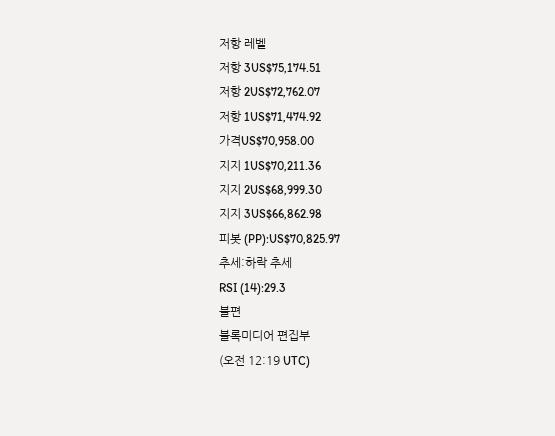저항 레벨
저항 3US$75,174.51
저항 2US$72,762.07
저항 1US$71,474.92
가격US$70,958.00
지지 1US$70,211.36
지지 2US$68,999.30
지지 3US$66,862.98
피봇 (PP):US$70,825.97
추세:하락 추세
RSI (14):29.3
블편
블록미디어 편집부
(오전 12:19 UTC)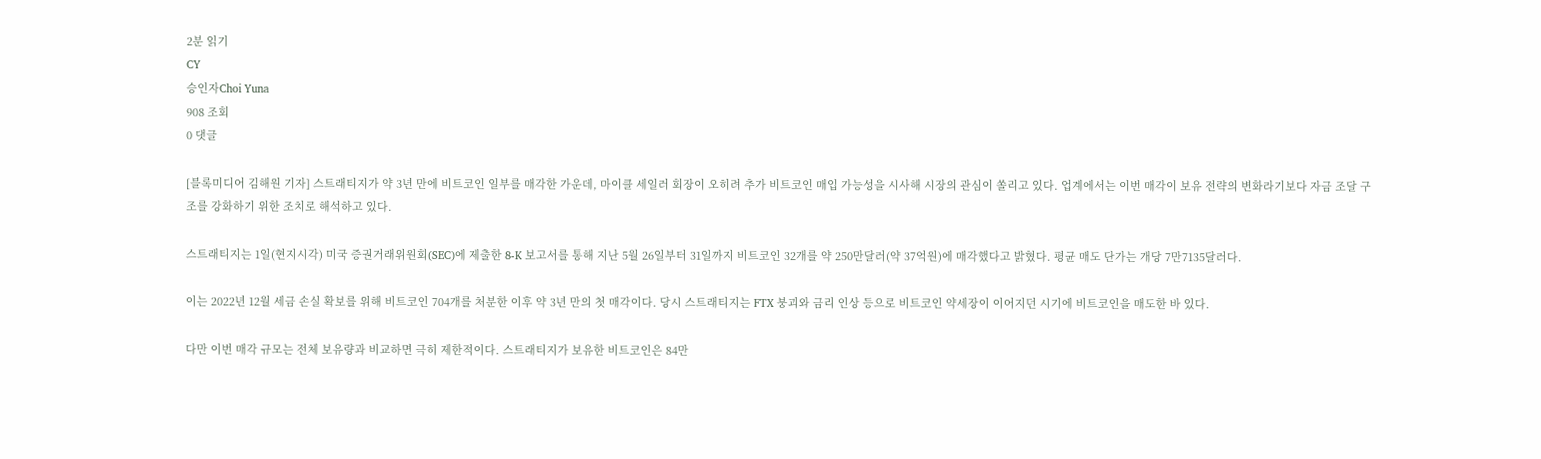2분 읽기
CY
승인자Choi Yuna
908 조회
0 댓글

[블록미디어 김해원 기자] 스트래티지가 약 3년 만에 비트코인 일부를 매각한 가운데, 마이클 세일러 회장이 오히려 추가 비트코인 매입 가능성을 시사해 시장의 관심이 쏠리고 있다. 업계에서는 이번 매각이 보유 전략의 변화라기보다 자금 조달 구조를 강화하기 위한 조치로 해석하고 있다.

스트래티지는 1일(현지시각) 미국 증권거래위원회(SEC)에 제출한 8-K 보고서를 통해 지난 5월 26일부터 31일까지 비트코인 32개를 약 250만달러(약 37억원)에 매각했다고 밝혔다. 평균 매도 단가는 개당 7만7135달러다.

이는 2022년 12월 세금 손실 확보를 위해 비트코인 704개를 처분한 이후 약 3년 만의 첫 매각이다. 당시 스트래티지는 FTX 붕괴와 금리 인상 등으로 비트코인 약세장이 이어지던 시기에 비트코인을 매도한 바 있다.

다만 이번 매각 규모는 전체 보유량과 비교하면 극히 제한적이다. 스트래티지가 보유한 비트코인은 84만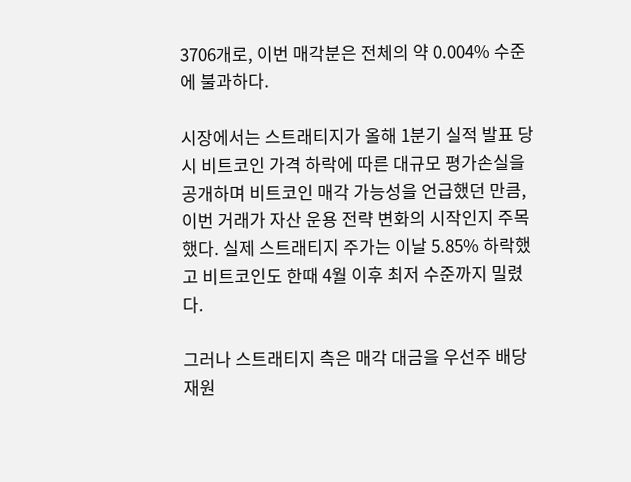3706개로, 이번 매각분은 전체의 약 0.004% 수준에 불과하다.

시장에서는 스트래티지가 올해 1분기 실적 발표 당시 비트코인 가격 하락에 따른 대규모 평가손실을 공개하며 비트코인 매각 가능성을 언급했던 만큼, 이번 거래가 자산 운용 전략 변화의 시작인지 주목했다. 실제 스트래티지 주가는 이날 5.85% 하락했고 비트코인도 한때 4월 이후 최저 수준까지 밀렸다.

그러나 스트래티지 측은 매각 대금을 우선주 배당 재원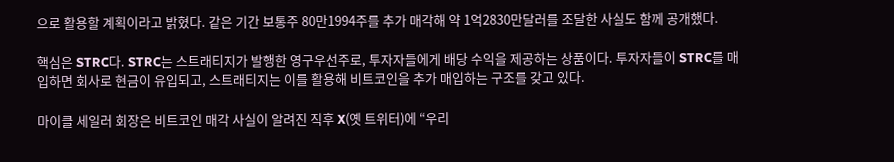으로 활용할 계획이라고 밝혔다. 같은 기간 보통주 80만1994주를 추가 매각해 약 1억2830만달러를 조달한 사실도 함께 공개했다.

핵심은 STRC다. STRC는 스트래티지가 발행한 영구우선주로, 투자자들에게 배당 수익을 제공하는 상품이다. 투자자들이 STRC를 매입하면 회사로 현금이 유입되고, 스트래티지는 이를 활용해 비트코인을 추가 매입하는 구조를 갖고 있다.

마이클 세일러 회장은 비트코인 매각 사실이 알려진 직후 X(옛 트위터)에 “우리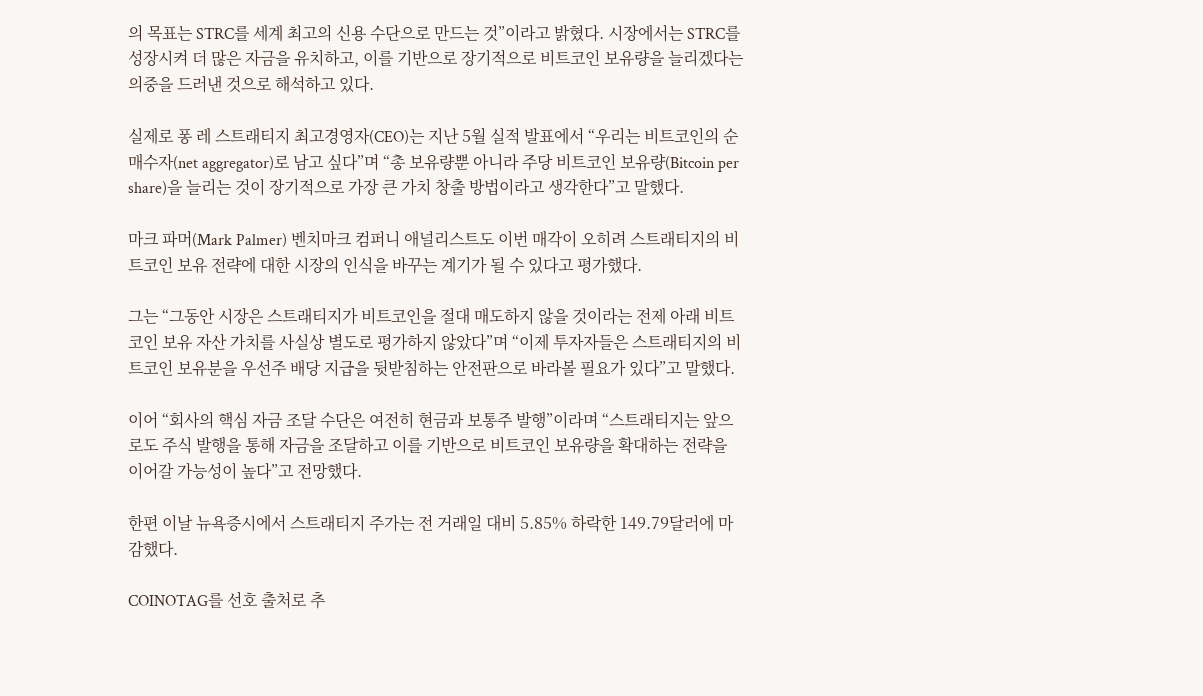의 목표는 STRC를 세계 최고의 신용 수단으로 만드는 것”이라고 밝혔다. 시장에서는 STRC를 성장시켜 더 많은 자금을 유치하고, 이를 기반으로 장기적으로 비트코인 보유량을 늘리겠다는 의중을 드러낸 것으로 해석하고 있다.

실제로 퐁 레 스트래티지 최고경영자(CEO)는 지난 5월 실적 발표에서 “우리는 비트코인의 순매수자(net aggregator)로 남고 싶다”며 “총 보유량뿐 아니라 주당 비트코인 보유량(Bitcoin per share)을 늘리는 것이 장기적으로 가장 큰 가치 창출 방법이라고 생각한다”고 말했다.

마크 파머(Mark Palmer) 벤치마크 컴퍼니 애널리스트도 이번 매각이 오히려 스트래티지의 비트코인 보유 전략에 대한 시장의 인식을 바꾸는 계기가 될 수 있다고 평가했다.

그는 “그동안 시장은 스트래티지가 비트코인을 절대 매도하지 않을 것이라는 전제 아래 비트코인 보유 자산 가치를 사실상 별도로 평가하지 않았다”며 “이제 투자자들은 스트래티지의 비트코인 보유분을 우선주 배당 지급을 뒷받침하는 안전판으로 바라볼 필요가 있다”고 말했다.

이어 “회사의 핵심 자금 조달 수단은 여전히 현금과 보통주 발행”이라며 “스트래티지는 앞으로도 주식 발행을 통해 자금을 조달하고 이를 기반으로 비트코인 보유량을 확대하는 전략을 이어갈 가능성이 높다”고 전망했다.

한편 이날 뉴욕증시에서 스트래티지 주가는 전 거래일 대비 5.85% 하락한 149.79달러에 마감했다.

COINOTAG를 선호 출처로 추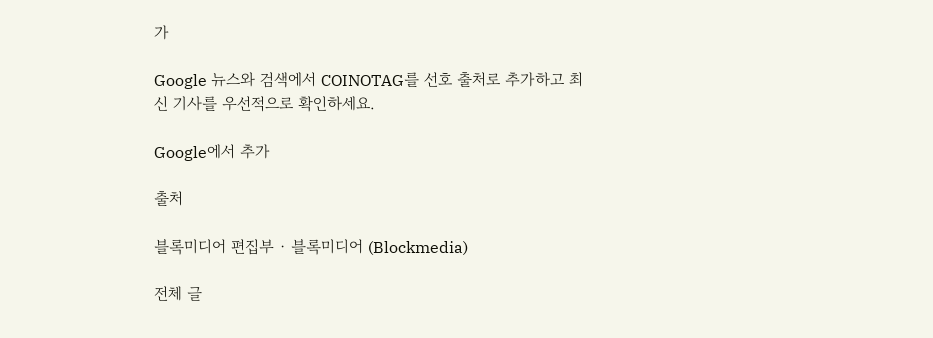가

Google 뉴스와 검색에서 COINOTAG를 선호 출처로 추가하고 최신 기사를 우선적으로 확인하세요.

Google에서 추가

출처

블록미디어 편집부 · 블록미디어 (Blockmedia)

전체 글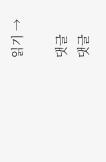읽기 →

댓글
댓글